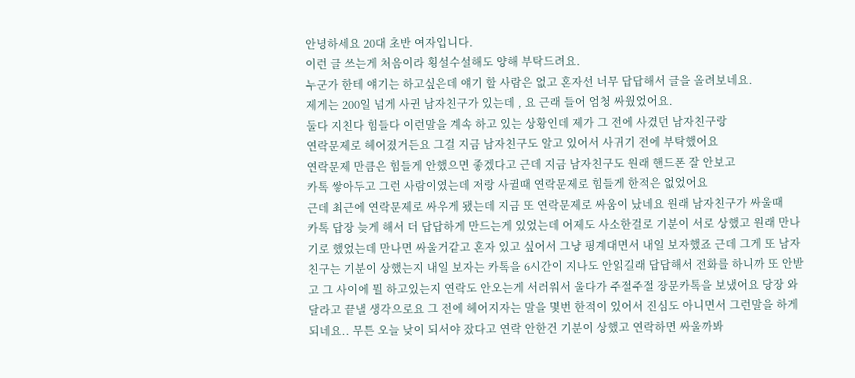안녕하세요 20대 초반 여자입니다.
이런 글 쓰는게 처음이라 횡설수설해도 양해 부탁드려요.
누군가 한테 얘기는 하고싶은데 얘기 할 사람은 없고 혼자선 너무 답답해서 글을 올려보네요.
제게는 200일 넘게 사귄 남자친구가 있는데 , 요 근래 들어 엄청 싸웠었어요.
둘다 지친다 힘들다 이런말을 계속 하고 있는 상황인데 제가 그 전에 사겼던 남자친구랑
연락문제로 헤어졌거든요 그걸 지금 남자친구도 알고 있어서 사귀기 전에 부탁했어요
연락문제 만큼은 힘들게 안했으면 좋겠다고 근데 지금 남자친구도 원래 핸드폰 잘 안보고
카톡 쌓아두고 그런 사람이였는데 저랑 사귈때 연락문제로 힘들게 한적은 없었어요
근데 최근에 연락문제로 싸우게 됐는데 지금 또 연락문제로 싸움이 났네요 원래 남자친구가 싸울때
카톡 답장 늦게 해서 더 답답하게 만드는게 있었는데 어제도 사소한걸로 기분이 서로 상했고 원래 만나기로 했었는데 만나면 싸울거같고 혼자 있고 싶어서 그냥 핑계대면서 내일 보자했죠 근데 그게 또 남자친구는 기분이 상했는지 내일 보자는 카톡을 6시간이 지나도 안읽길래 답답해서 전화를 하니까 또 안받고 그 사이에 뭘 하고있는지 연락도 안오는게 서러워서 울다가 주절주절 장문카톡을 보냈어요 당장 와달라고 끝낼 생각으로요 그 전에 헤어지자는 말을 몇번 한적이 있어서 진심도 아니면서 그런말을 하게되네요.. 무튼 오늘 낮이 되서야 잤다고 연락 안한건 기분이 상했고 연락하면 싸울까봐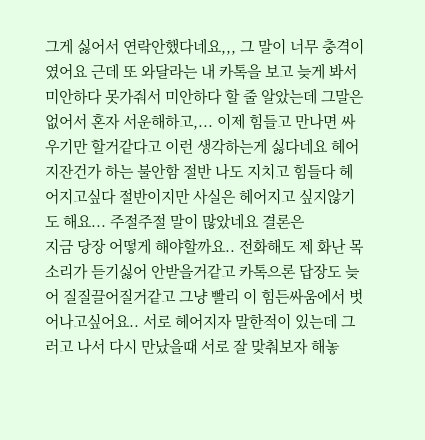그게 싫어서 연락안했다네요,,, 그 말이 너무 충격이였어요 근데 또 와달라는 내 카톡을 보고 늦게 봐서 미안하다 못가줘서 미안하다 할 줄 알았는데 그말은 없어서 혼자 서운해하고,... 이제 힘들고 만나면 싸우기만 할거같다고 이런 생각하는게 싫다네요 헤어지잔건가 하는 불안함 절반 나도 지치고 힘들다 헤어지고싶다 절반이지만 사실은 헤어지고 싶지않기도 해요... 주절주절 말이 많았네요 결론은
지금 당장 어떻게 해야할까요.. 전화해도 제 화난 목소리가 듣기싫어 안받을거같고 카톡으론 답장도 늦어 질질끌어질거같고 그냥 빨리 이 힘든싸움에서 벗어나고싶어요.. 서로 헤어지자 말한적이 있는데 그러고 나서 다시 만났을때 서로 잘 맞춰보자 해놓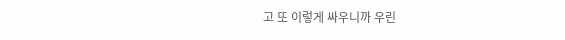고 또 이렇게 싸우니까 우린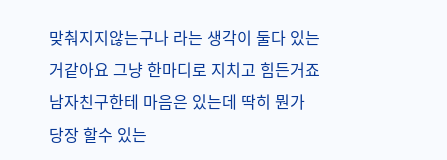맞춰지지않는구나 라는 생각이 둘다 있는거같아요 그냥 한마디로 지치고 힘든거죠 남자친구한테 마음은 있는데 딱히 뭔가 당장 할수 있는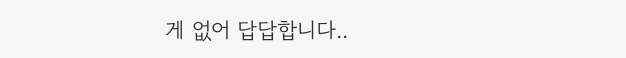게 없어 답답합니다..